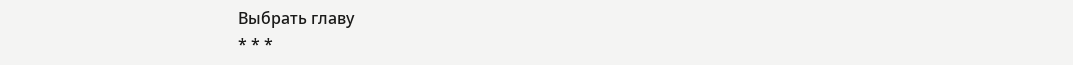Выбрать главу
* * *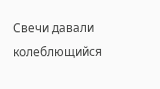Свечи давали колеблющийся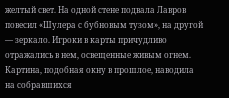желтый свет. На одной стене подвала Лавров повесил «Шулера с бубновым тузом», на другой — зеркало. Игроки в карты причудливо отражались в нем, освещенные живым огнем. Картина, подобная окну в прошлое, наводила на собравшихся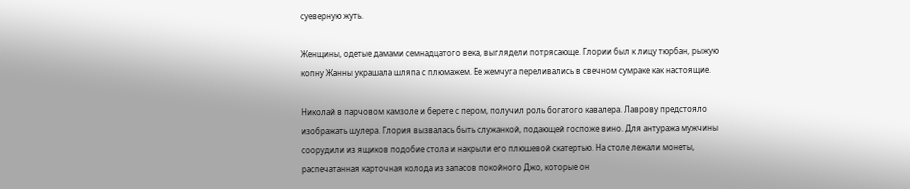суеверную жуть.

Женщины, одетые дамами семнадцатого века, выглядели потрясающе. Глории был к лицу тюрбан, рыжую копну Жанны украшала шляпа с плюмажем. Ее жемчуга переливались в свечном сумраке как настоящие.

Николай в парчовом камзоле и берете с пером, получил роль богатого кавалера. Лаврову предстояло изображать шулера. Глория вызвалась быть служанкой, подающей госпоже вино. Для антуража мужчины соорудили из ящиков подобие стола и накрыли его плюшевой скатертью. На столе лежали монеты, распечатанная карточная колода из запасов покойного Джо, которые он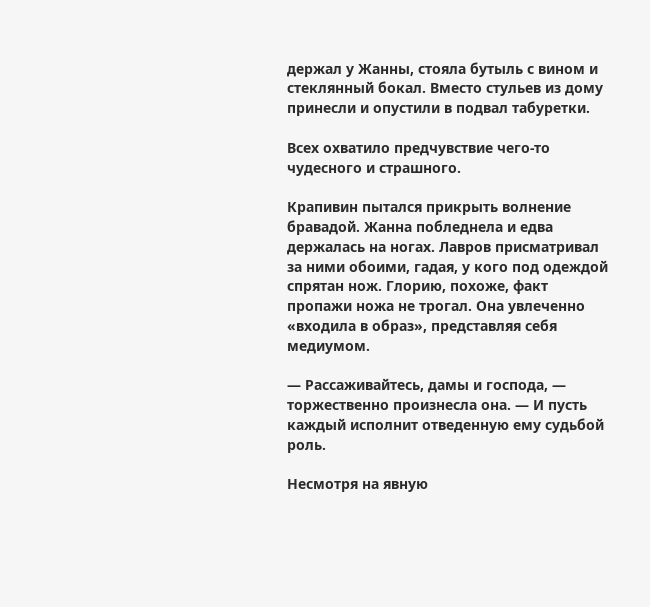держал у Жанны, стояла бутыль с вином и стеклянный бокал. Вместо стульев из дому принесли и опустили в подвал табуретки.

Всех охватило предчувствие чего-то чудесного и страшного.

Крапивин пытался прикрыть волнение бравадой. Жанна побледнела и едва держалась на ногах. Лавров присматривал за ними обоими, гадая, у кого под одеждой спрятан нож. Глорию, похоже, факт пропажи ножа не трогал. Она увлеченно «входила в образ», представляя себя медиумом.

— Рассаживайтесь, дамы и господа, — торжественно произнесла она. — И пусть каждый исполнит отведенную ему судьбой роль.

Несмотря на явную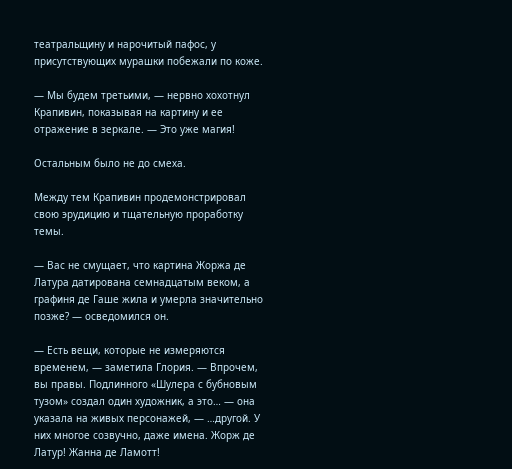театральщину и нарочитый пафос, у присутствующих мурашки побежали по коже.

— Мы будем третьими, — нервно хохотнул Крапивин, показывая на картину и ее отражение в зеркале. — Это уже магия!

Остальным было не до смеха.

Между тем Крапивин продемонстрировал свою эрудицию и тщательную проработку темы.

— Вас не смущает, что картина Жоржа де Латура датирована семнадцатым веком, а графиня де Гаше жила и умерла значительно позже? — осведомился он.

— Есть вещи, которые не измеряются временем, — заметила Глория. — Впрочем, вы правы. Подлинного «Шулера с бубновым тузом» создал один художник, а это… — она указала на живых персонажей, — …другой. У них многое созвучно, даже имена. Жорж де Латур! Жанна де Ламотт!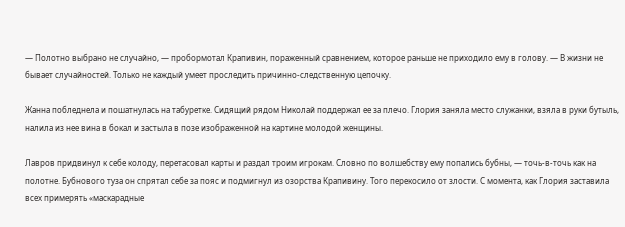— Полотно выбрано не случайно, — пробормотал Крапивин, пораженный сравнением, которое раньше не приходило ему в голову. — В жизни не бывает случайностей. Только не каждый умеет проследить причинно-следственную цепочку.

Жанна побледнела и пошатнулась на табуретке. Сидящий рядом Николай поддержал ее за плечо. Глория заняла место служанки, взяла в руки бутыль, налила из нее вина в бокал и застыла в позе изображенной на картине молодой женщины.

Лавров придвинул к себе колоду, перетасовал карты и раздал троим игрокам. Словно по волшебству ему попались бубны, — точь-в-точь как на полотне. Бубнового туза он спрятал себе за пояс и подмигнул из озорства Крапивину. Того перекосило от злости. С момента, как Глория заставила всех примерять «маскарадные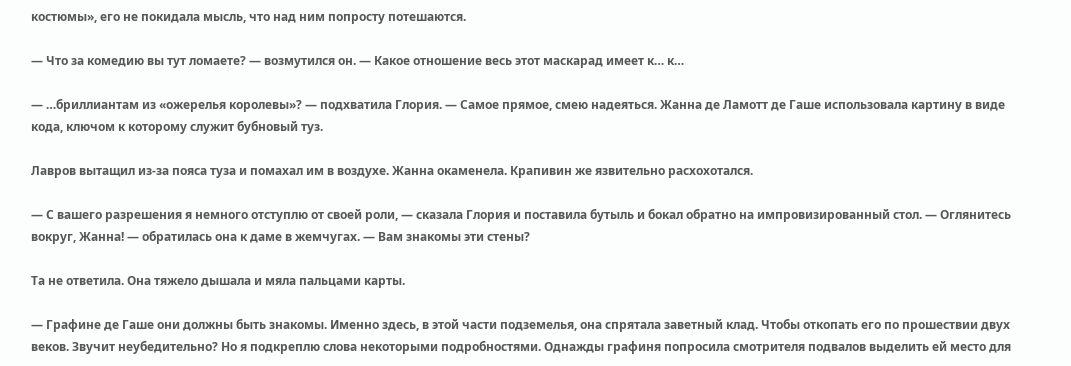костюмы», его не покидала мысль, что над ним попросту потешаются.

— Что за комедию вы тут ломаете? — возмутился он. — Какое отношение весь этот маскарад имеет к… к…

— …бриллиантам из «ожерелья королевы»? — подхватила Глория. — Самое прямое, смею надеяться. Жанна де Ламотт де Гаше использовала картину в виде кода, ключом к которому служит бубновый туз.

Лавров вытащил из-за пояса туза и помахал им в воздухе. Жанна окаменела. Крапивин же язвительно расхохотался.

— С вашего разрешения я немного отступлю от своей роли, — сказала Глория и поставила бутыль и бокал обратно на импровизированный стол. — Оглянитесь вокруг, Жанна! — обратилась она к даме в жемчугах. — Вам знакомы эти стены?

Та не ответила. Она тяжело дышала и мяла пальцами карты.

— Графине де Гаше они должны быть знакомы. Именно здесь, в этой части подземелья, она спрятала заветный клад. Чтобы откопать его по прошествии двух веков. Звучит неубедительно? Но я подкреплю слова некоторыми подробностями. Однажды графиня попросила смотрителя подвалов выделить ей место для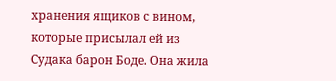хранения ящиков с вином, которые присылал ей из Судака барон Боде. Она жила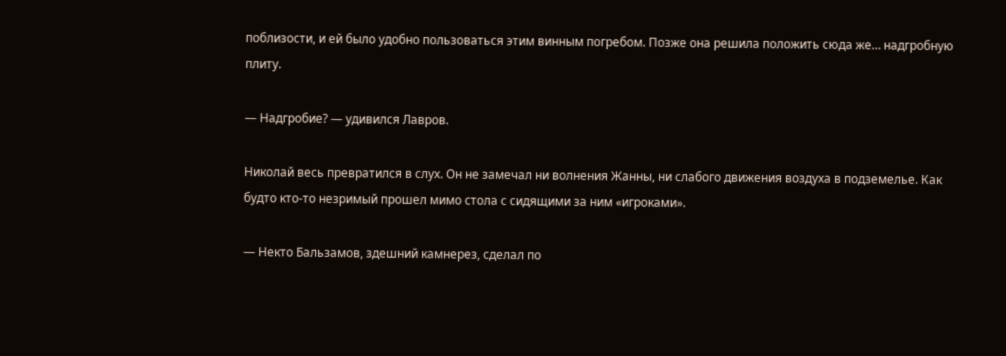поблизости, и ей было удобно пользоваться этим винным погребом. Позже она решила положить сюда же… надгробную плиту.

— Надгробие? — удивился Лавров.

Николай весь превратился в слух. Он не замечал ни волнения Жанны, ни слабого движения воздуха в подземелье. Как будто кто-то незримый прошел мимо стола с сидящими за ним «игроками».

— Некто Бальзамов, здешний камнерез, сделал по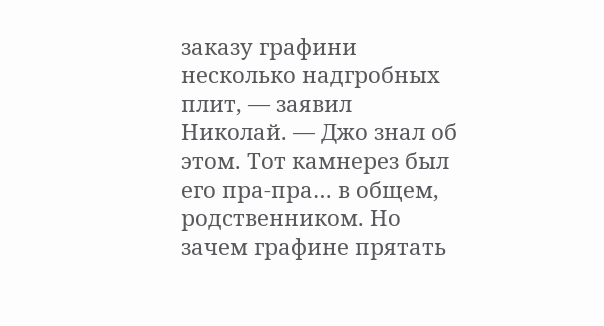заказу графини несколько надгробных плит, — заявил Николай. — Джо знал об этом. Тот камнерез был его пра-пра… в общем, родственником. Но зачем графине прятать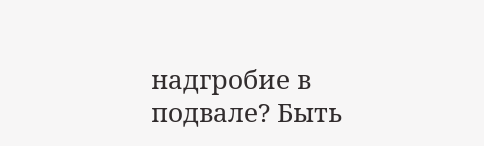надгробие в подвале? Быть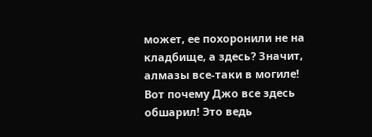может, ее похоронили не на кладбище, а здесь? Значит, алмазы все-таки в могиле! Вот почему Джо все здесь обшарил! Это ведь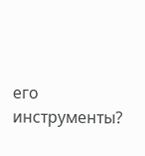его инструменты?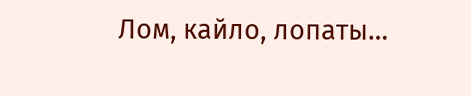Лом, кайло, лопаты…